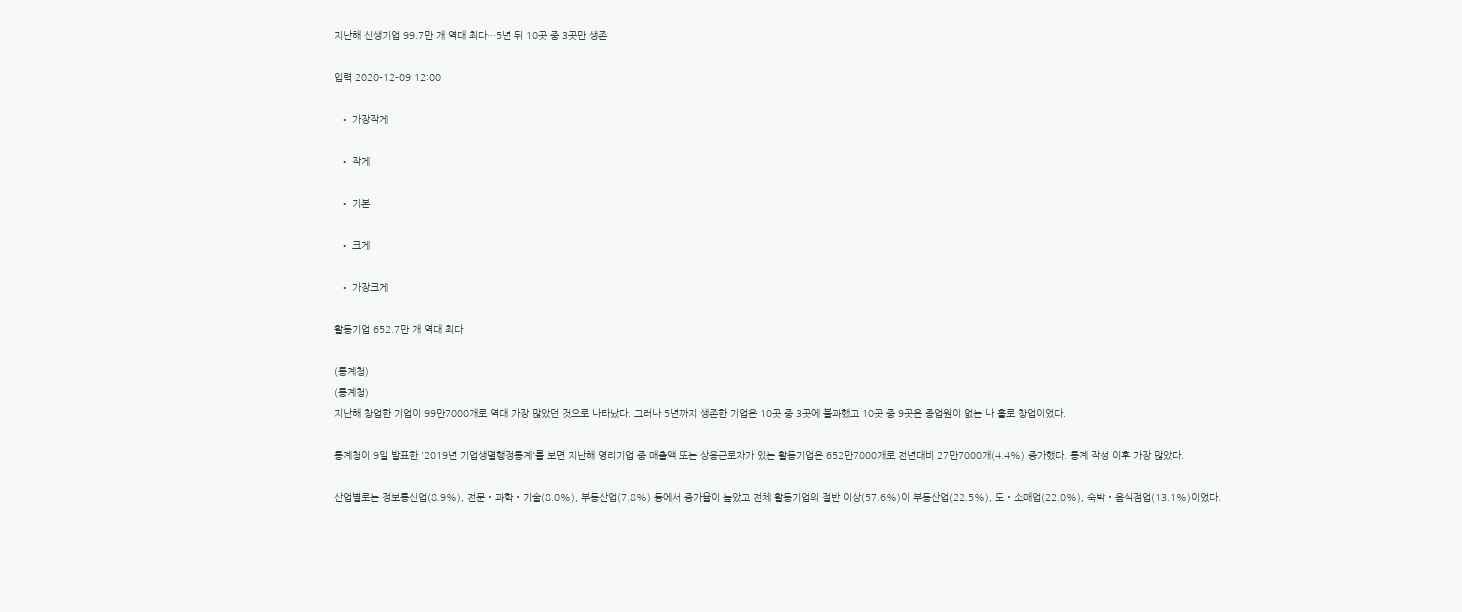지난해 신생기업 99.7만 개 역대 최다…5년 뒤 10곳 중 3곳만 생존

입력 2020-12-09 12:00

  • 가장작게

  • 작게

  • 기본

  • 크게

  • 가장크게

활동기업 652.7만 개 역대 최다

(통계청)
(통계청)
지난해 창업한 기업이 99만7000개로 역대 가장 많았던 것으로 나타났다. 그러나 5년까지 생존한 기업은 10곳 중 3곳에 불과했고 10곳 중 9곳은 종업원이 없는 나 홀로 창업이었다.

통계청이 9일 발표한 '2019년 기업생멸행정통계'를 보면 지난해 영리기업 중 매출액 또는 상용근로자가 있는 활동기업은 652만7000개로 전년대비 27만7000개(4.4%) 증가했다. 통계 작성 이후 가장 많았다.

산업별로는 정보통신업(8.9%), 전문‧과학‧기술(8.0%), 부동산업(7.8%) 등에서 증가율이 높았고 전체 활동기업의 절반 이상(57.6%)이 부동산업(22.5%), 도‧소매업(22.0%), 숙박‧음식점업(13.1%)이었다.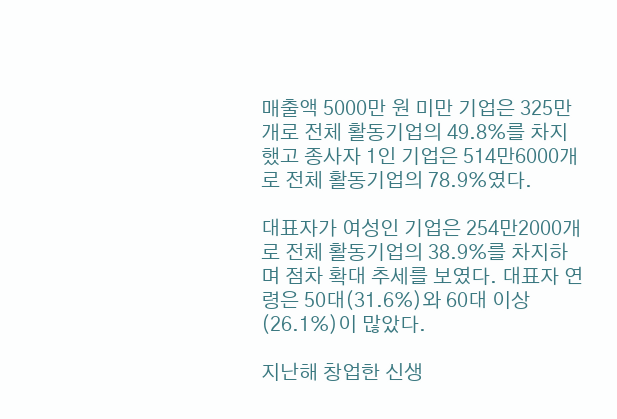매출액 5000만 원 미만 기업은 325만 개로 전체 활동기업의 49.8%를 차지했고 종사자 1인 기업은 514만6000개로 전체 활동기업의 78.9%였다.

대표자가 여성인 기업은 254만2000개로 전체 활동기업의 38.9%를 차지하며 점차 확대 추세를 보였다. 대표자 연령은 50대(31.6%)와 60대 이상(26.1%)이 많았다.

지난해 창업한 신생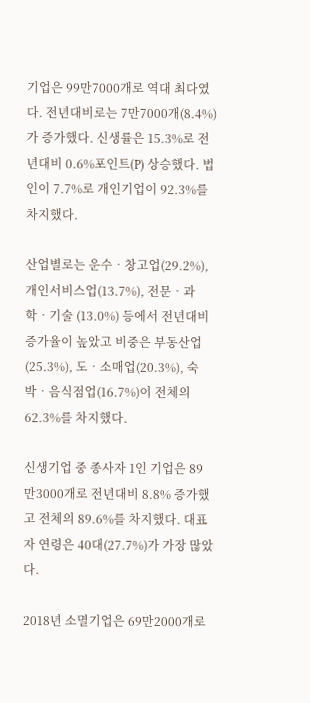기업은 99만7000개로 역대 최다였다. 전년대비로는 7만7000개(8.4%)가 증가했다. 신생률은 15.3%로 전년대비 0.6%포인트(P) 상승했다. 법인이 7.7%로 개인기업이 92.3%를 차지했다.

산업별로는 운수‧창고업(29.2%), 개인서비스업(13.7%), 전문‧과학‧기술 (13.0%) 등에서 전년대비 증가율이 높았고 비중은 부동산업(25.3%), 도‧소매업(20.3%), 숙박‧음식점업(16.7%)이 전체의 62.3%를 차지했다.

신생기업 중 종사자 1인 기업은 89만3000개로 전년대비 8.8% 증가했고 전체의 89.6%를 차지했다. 대표자 연령은 40대(27.7%)가 가장 많았다.

2018년 소멸기업은 69만2000개로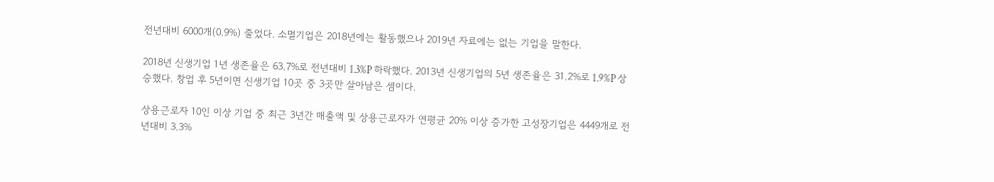전년대비 6000개(0.9%) 줄었다. 소멸기업은 2018년에는 활동했으나 2019년 자료에는 없는 기업을 말한다.

2018년 신생기업 1년 생존율은 63.7%로 전년대비 1.3%P 하락했다. 2013년 신생기업의 5년 생존율은 31.2%로 1.9%P 상승했다. 창업 후 5년이면 신생기업 10곳 중 3곳만 살아남은 셈이다.

상용근로자 10인 이상 기업 중 최근 3년간 매출액 및 상용근로자가 연평균 20% 이상 증가한 고성장기업은 4449개로 전년대비 3.3%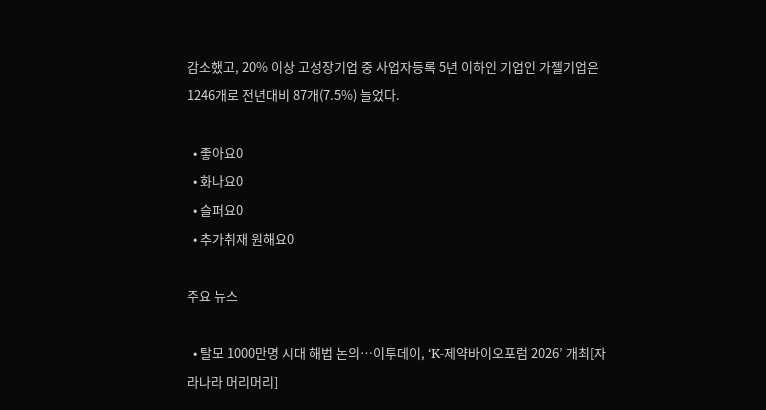감소했고, 20% 이상 고성장기업 중 사업자등록 5년 이하인 기업인 가젤기업은 1246개로 전년대비 87개(7.5%) 늘었다.

  • 좋아요0
  • 화나요0
  • 슬퍼요0
  • 추가취재 원해요0

주요 뉴스

  • 탈모 1000만명 시대 해법 논의…이투데이, ‘K-제약바이오포럼 2026’ 개최[자라나라 머리머리]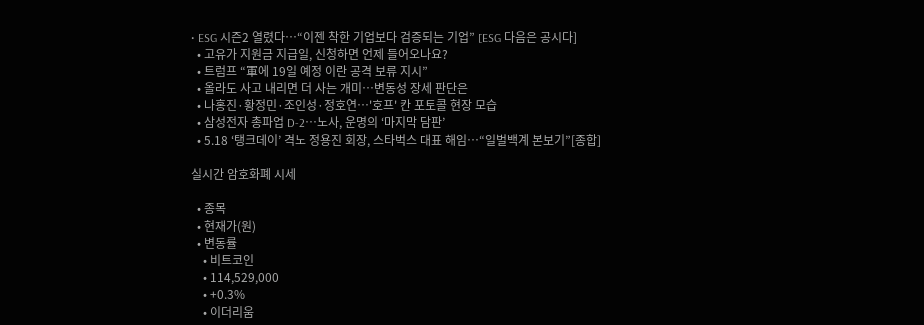• ESG 시즌2 열렸다…“이젠 착한 기업보다 검증되는 기업” [ESG 다음은 공시다]
  • 고유가 지원금 지급일, 신청하면 언제 들어오나요?
  • 트럼프 “軍에 19일 예정 이란 공격 보류 지시”
  • 올라도 사고 내리면 더 사는 개미…변동성 장세 판단은
  • 나홍진·황정민·조인성·정호연…'호프' 칸 포토콜 현장 모습
  • 삼성전자 총파업 D-2⋯노사, 운명의 ‘마지막 담판’
  • 5.18 ‘탱크데이’ 격노 정용진 회장, 스타벅스 대표 해임…“일벌백계 본보기”[종합]

실시간 암호화폐 시세

  • 종목
  • 현재가(원)
  • 변동률
    • 비트코인
    • 114,529,000
    • +0.3%
    • 이더리움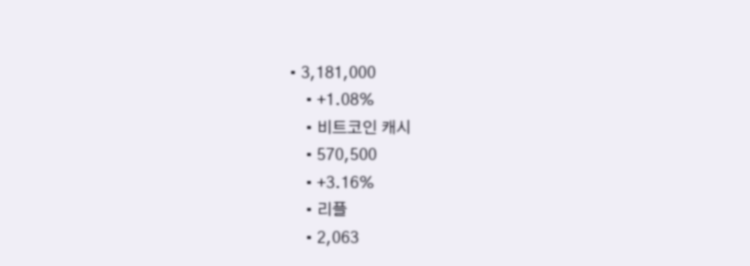• 3,181,000
    • +1.08%
    • 비트코인 캐시
    • 570,500
    • +3.16%
    • 리플
    • 2,063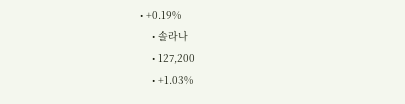• +0.19%
    • 솔라나
    • 127,200
    • +1.03%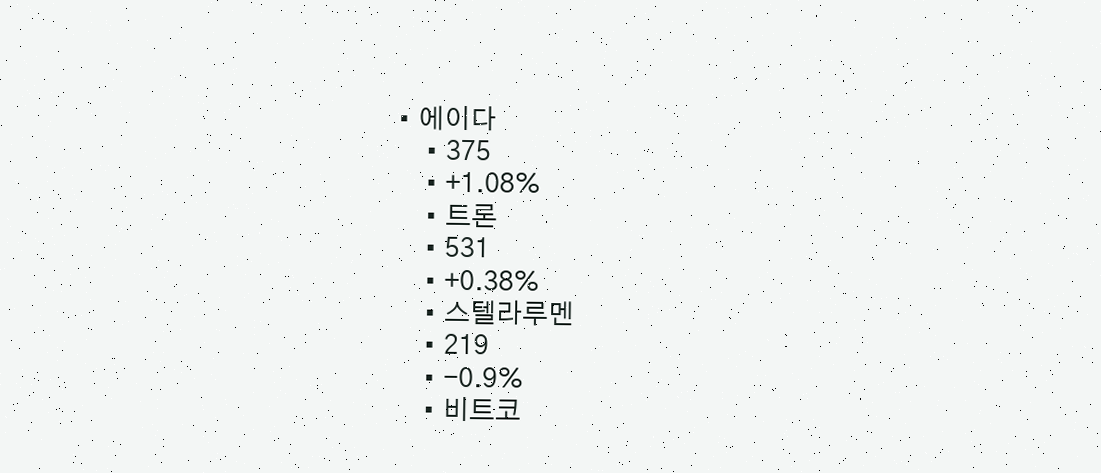• 에이다
    • 375
    • +1.08%
    • 트론
    • 531
    • +0.38%
    • 스텔라루멘
    • 219
    • -0.9%
    • 비트코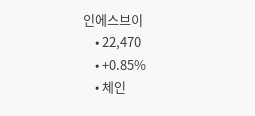인에스브이
    • 22,470
    • +0.85%
    • 체인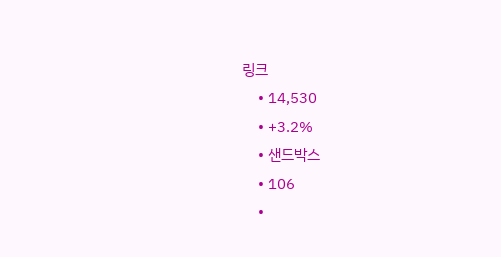링크
    • 14,530
    • +3.2%
    • 샌드박스
    • 106
    •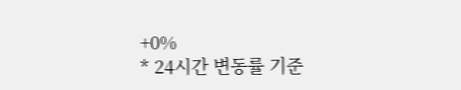+0%
* 24시간 변동률 기준